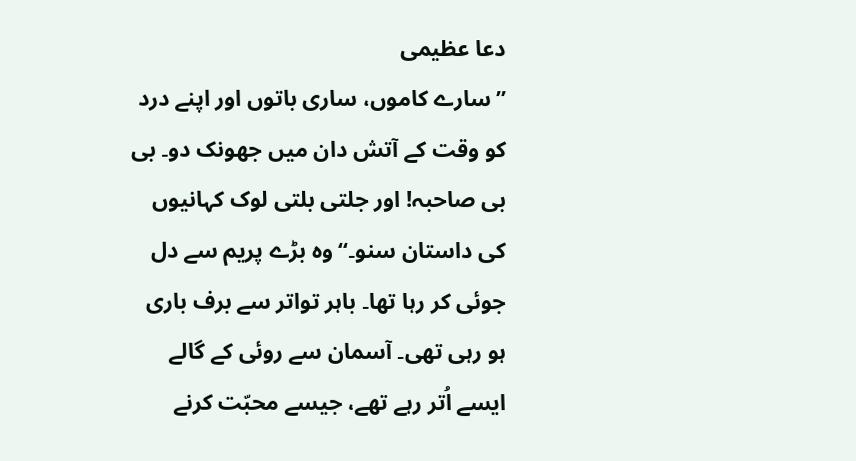دعا عظیمی
’’سارے کاموں، ساری باتوں اور اپنے درد کو وقت کے آتش دان میں جھونک دو۔ بی بی صاحبہ! اور جلتی بلتی لوک کہانیوں کی داستان سنو۔‘‘وہ بڑے پریم سے دل جوئی کر رہا تھا۔ باہر تواتر سے برف باری ہو رہی تھی۔ آسمان سے روئی کے گالے ایسے اُتر رہے تھے، جیسے محبّت کرنے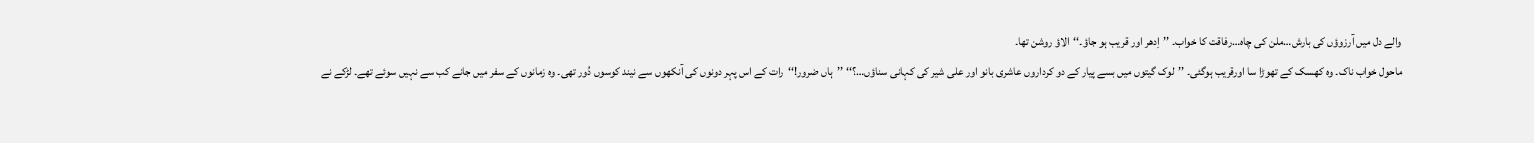والے دل میں آرزوؤں کی بارش…ملن کی چاہ…رفاقت کا خواب۔ ’’اِدھر اور قریب ہو جاؤ۔‘‘الاؤ روشن تھا۔
ماحول خواب ناک۔ وہ کھسک کے تھوڑا سا اورقریب ہوگئی۔ ’’لوک گیتوں میں بسے پیار کے دو کرداروں عاشری بانو اور علی شیر کی کہانی سناؤں…؟‘‘ ’’ہاں ضرور!‘‘رات کے اس پہر دونوں کی آنکھوں سے نیند کوسوں دُور تھی۔ وہ زمانوں کے سفر میں جانے کب سے نہیں سوئے تھے۔ لڑکے نے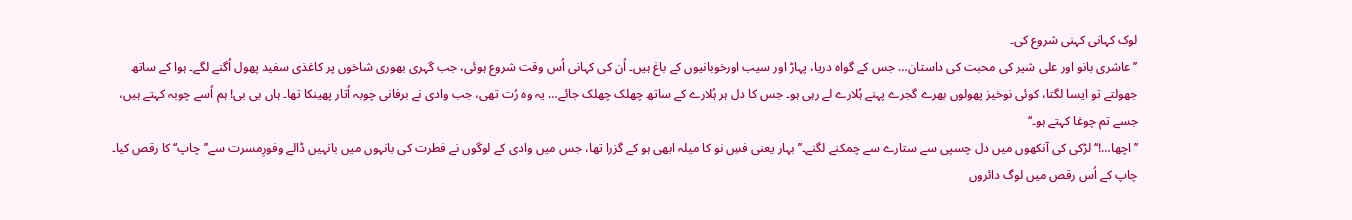لوک کہانی کہنی شروع کی۔
’’عاشری بانو اور علی شیر کی محبت کی داستان… جس کے گواہ دریا، پہاڑ اور سیب اورخوبانیوں کے باغ ہیں۔ اُن کی کہانی اُس وقت شروع ہوئی، جب گہری بھوری شاخوں پر کاغذی سفید پھول اُگنے لگے۔ ہوا کے ساتھ جھولتے تو ایسا لگتا، کوئی نوخیز پھولوں بھرے گجرے پہنے ہُلارے لے رہی ہو۔ جس کا دل ہر ہُلارے کے ساتھ چھلک چھلک جائے… یہ وہ رُت تھی، جب وادی نے برفانی چوبہ اُتار پھینکا تھا۔ ہاں بی بی! ہم اُسے چوبہ کہتے ہیں، جسے تم چوغا کہتے ہو۔‘‘
’’اچھا…!‘‘ لڑکی کی آنکھوں میں دل چسپی سے ستارے سے چمکنے لگنے۔’’بہار یعنی فسِ نو کا میلہ ابھی ہو کے گزرا تھا، جس میں وادی کے لوگوں نے فطرت کی بانہوں میں بانہیں ڈالے وفورِمسرت سے’’چاپ‘‘ کا رقص کیا۔ چاپ کے اُس رقص میں لوگ دائروں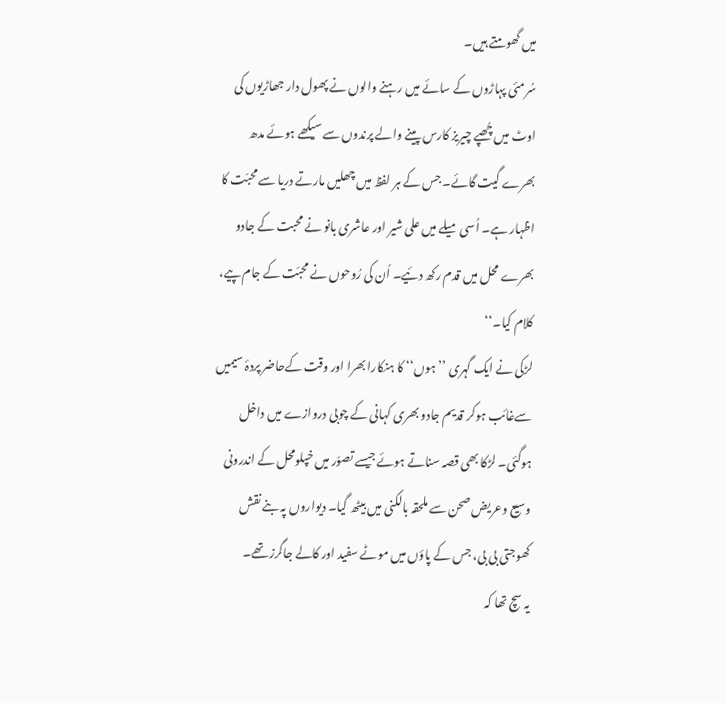میں گھومتے ہیں۔
سُرمئی پہاڑوں کے سائے میں رہنے والوں نے پھول دار جھاڑیوں کی اوٹ میں چُھپے چیریز کارس پینے والے پرندوں سے سیکھے ہوئے مدھ بھرے گیت گائے۔ جس کے ہر لفظ میں چھلیں مارتے دریا سے محبّت کا اظہار ہے۔ اُسی میلے میں علی شیر اور عاشری بانو نے محبت کے جادو بھرے محل میں قدم رکھ دئیے۔ اُن کی رُوحوں نے محبّت کے جام پیے، کلام کیا۔‘‘
لڑکی نے ایک گہری ’’ہوں‘‘ کا ہنکارا بھرا اور وقت کےحاضر پردۂ سیمیں سےغائب ہوکر قدیم جادو بھری کہانی کے چوبی دروازے میں داخل ہوگئی۔ لڑکا بھی قصہ سناتے ہوئے جیسے تصوّر میں خپلومحل کے اندرونی وسیع وعریض صحن سے ملحقہ بالکنی میں بیٹھ گیا۔ دیواروں پہ بنے نقش کھوجتی بی بی، جس کے پاؤں میں موٹے سفید اور کالے جاگرز تھے۔
یہ سچ تھا کہ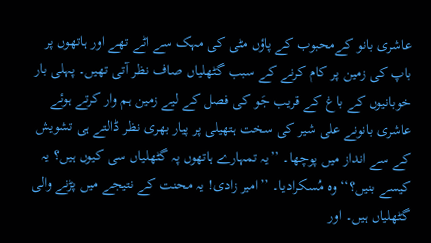عاشری بانو کےمحبوب کے پاؤں مٹی کی مہک سے اٹے تھے اور ہاتھوں پر باپ کی زمین پر کام کرنے کے سبب گٹھلیاں صاف نظر آتی تھیں۔ پہلی بار خوبانیوں کے باغ کے قریب جَو کی فصل کے لیے زمین ہم وار کرتے ہوئے عاشری بانونے علی شیر کی سخت ہتھیلی پر پیار بھری نظر ڈالتے ہی تشویش کے سے انداز میں پوچھا۔ ’’یہ تمہارے ہاتھوں پہ گٹھلیاں سی کیوں ہیں؟ یہ کیسے بنیں؟‘‘ وہ مُسکرادیا۔ ’’امیر زادی! یہ محنت کے نتیجے میں پڑنے والی گٹھلیاں ہیں۔ اور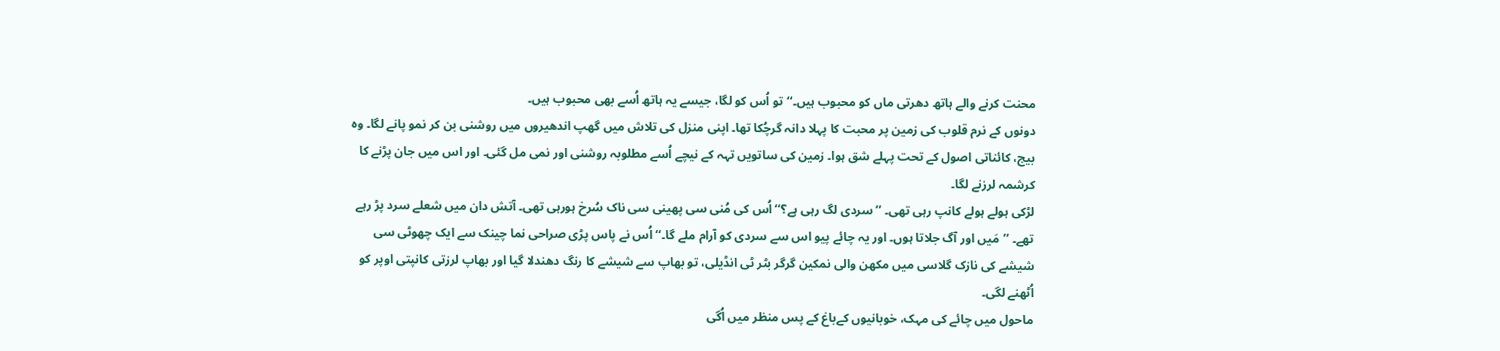محنت کرنے والے ہاتھ دھرتی ماں کو محبوب ہیں۔‘‘ تو اُس کو لگا، جیسے یہ ہاتھ اُسے بھی محبوب ہیں۔
دونوں کے نرم قلوب کی زمین پر محبت کا پہلا دانہ گرچُکا تھا۔ اپنی منزل کی تلاش میں گھپ اندھیروں میں روشنی بن کر نمو پانے لگا۔ وہ بیج، کائناتی اصول کے تحت پہلے شق ہوا۔ زمین کی ساتویں تہہ کے نیچے اُسے مطلوبہ روشنی اور نمی مل گئی۔ اور اس میں جان پڑنے کا کرشمہ لرزنے لگا۔
لڑکی ہولے ہولے کانپ رہی تھی۔ ’’سردی لگ رہی ہے؟‘‘ اُس کی مُنی سی پھینی سی ناک سُرخ ہورہی تھی۔ آتش دان میں شعلے سرد پڑ رہے تھے۔ ’’مَیں اور آگ جلاتا ہوں۔ اور یہ چائے پیو اس سے سردی کو آرام ملے گا۔‘‘ اُس نے پاس پڑی صراحی نما چینک سے ایک چھوٹی سی شیشے کی نازک گلاسی میں مکھن والی نمکین گرگر بٹر ٹی انڈیلی، تو بھاپ سے شیشے کا رنگ دھندلا گیا اور بھاپ لرزتی کانپتی اوپر کو اُٹھنے لگی۔
ماحول میں چائے کی مہک، خوبانیوں کےباغ کے پس منظر میں اُگی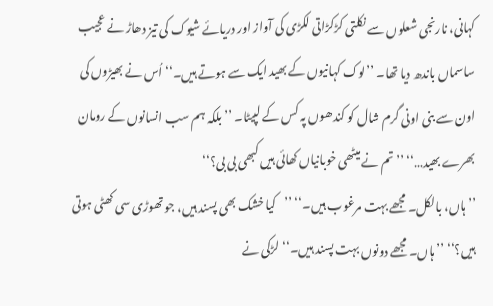کہانی، نارنجی شعلوں سے نکلتی کڑکڑاتی لکڑی کی آواز اور دریائے شیوک کی تیز دھاڑ نے عجیب ساسماں باندھ دیا تھا۔ ’’لوک کہانیوں کے بھید ایک سے ہوتے ہیں۔‘‘ اُس نے بھیڑوں کی اون سے بنی اونی گرم شال کو کندھوں پہ کس کے لپیٹا۔ ’’بلکہ ہم سب انسانوں کے رومان بھرے بھید…‘‘ ’’تم نے میٹھی خوبانیاں کھائی ہیں کبھی بی بی؟‘‘
’’ہاں، بالکل۔ مجھے بہت مرغوب ہیں۔‘‘ ’’کیا خشک بھی پسند ہیں، جو تھوڑی سی کھٹی ہوتی ہیں؟‘‘ ’’ہاں۔ مجھے دونوں بہت پسند ہیں۔‘‘ لڑکی نے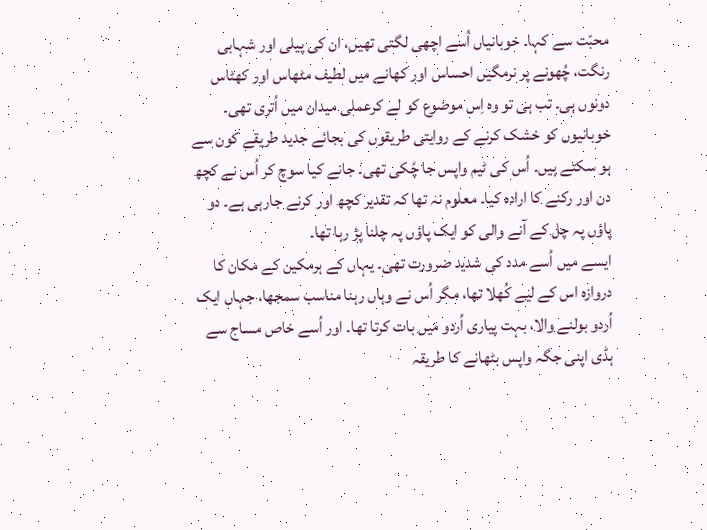محبّت سے کہا۔ خوبانیاں اُسے اچھی لگتی تھیں، ان کی پیلی اور شہابی رنگت، چُھونے پر نرمگیں احساس اور کھانے میں لطیف مٹھاس اور کھٹاس دونوں ہی۔ تب ہی تو وہ اِس موضوع کو لے کرعملی میدان میں اُتری تھی۔
خوبانیوں کو خشک کرنے کے روایتی طریقوں کی بجائے جدید طریقے کون سے ہو سکتے ہیں۔ اُس کی ٹیم واپس جا چُکی تھی۔ جانے کیا سوچ کر اُس نے کچھ دن اور رکنے کا ارادہ کیا۔ معلوم نہ تھا کہ تقدیر کچھ اور کرنے جارہی ہے۔ دو پاؤں پہ چل کے آنے والی کو ایک پاؤں پہ چلنا پڑ رہا تھا۔
ایسے میں اُسے مدد کی شدید ضرورت تھی۔ یہاں کے ہرمکین کے مکان کا دروازہ اس کے لیے کُھلا تھا، مگر اُس نے وہاں رہنا مناسب سمجھا، جہاں ایک اُردو بولنے والا، بہت پیاری اُردو میں بات کرتا تھا۔ اور اُسے خاص مساج سے ہڈی اپنی جگہ واپس بٹھانے کا طریقہ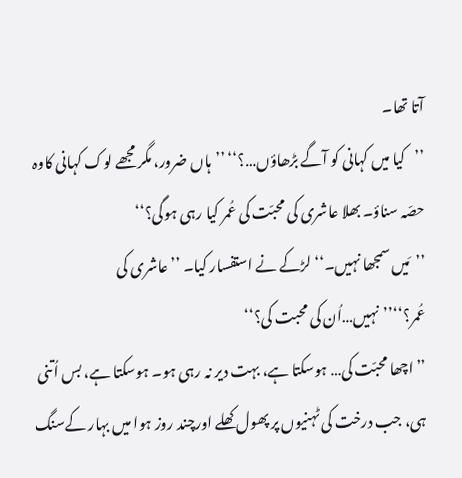آتا تھا۔
’’کیا میں کہانی کو آگے بڑھاؤں…؟‘‘ ’’ہاں ضرور، مگر مجھے لوک کہانی کاوہ حصّہ سناؤ۔ بھلا عاشری کی محبّت کی عُمر کیا رہی ہوگی؟‘‘
’’مَیں سمجھا نہیں۔‘‘ لڑکے نے استفسار کیا۔ ’’عاشری کی عُمر؟‘‘’’نہیں…اُن کی محبت کی؟‘‘
’’اچھا محبّت کی… ہوسکتا ہے، بہت دیر نہ رہی ہو۔ ہوسکتا ہے، بس اُتنی ہی، جب درخت کی ٹہنیوں پر پھول کھلے اورچند روز ہوا میں بہار کےسنگ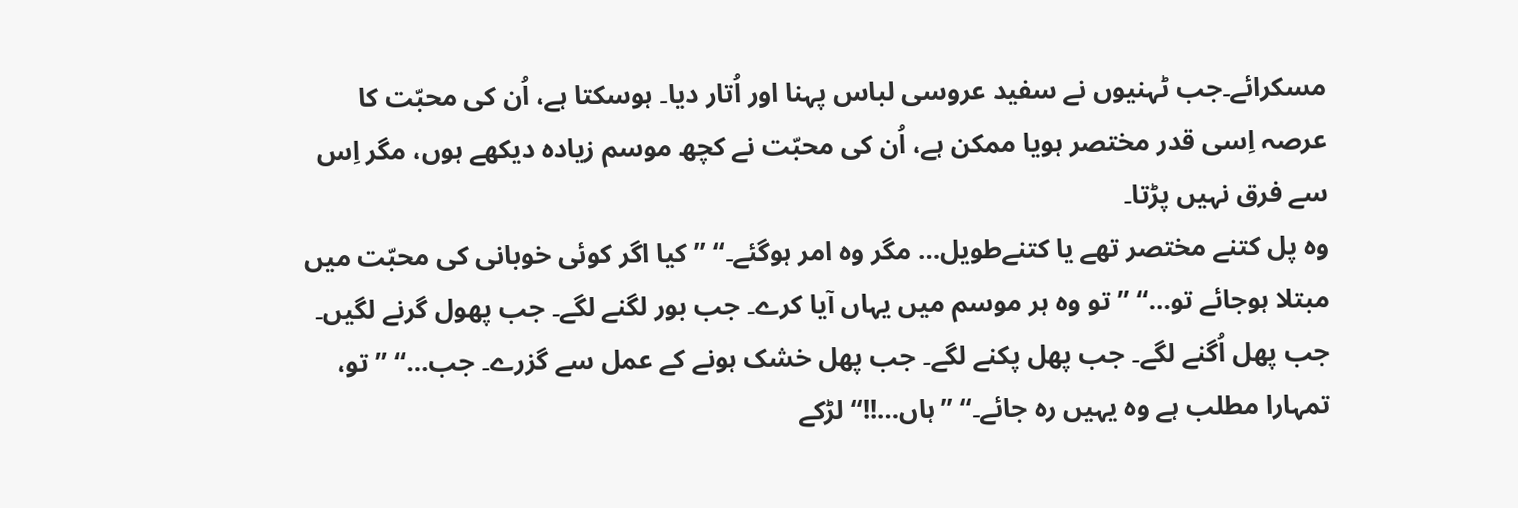مسکرائے۔جب ٹہنیوں نے سفید عروسی لباس پہنا اور اُتار دیا۔ ہوسکتا ہے، اُن کی محبّت کا عرصہ اِسی قدر مختصر ہویا ممکن ہے، اُن کی محبّت نے کچھ موسم زیادہ دیکھے ہوں، مگر اِس سے فرق نہیں پڑتا۔
وہ پل کتنے مختصر تھے یا کتنےطویل… مگر وہ امر ہوگئے۔‘‘ ’’کیا اگر کوئی خوبانی کی محبّت میں مبتلا ہوجائے تو…‘‘ ’’تو وہ ہر موسم میں یہاں آیا کرے۔ جب بور لگنے لگے۔ جب پھول گرنے لگیں۔ جب پھل اُگنے لگے۔ جب پھل پکنے لگے۔ جب پھل خشک ہونے کے عمل سے گزرے۔ جب…‘‘ ’’تو، تمہارا مطلب ہے وہ یہیں رہ جائے۔‘‘ ’’ہاں…!!‘‘ لڑکے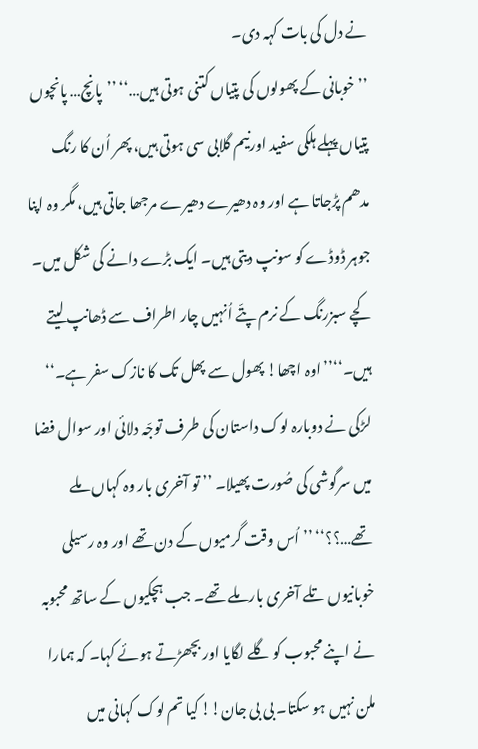نے دل کی بات کہہ دی۔
’’خوبانی کے پھولوں کی پتیاں کتنی ہوتی ہیں…‘‘ ’’پانچ… پانچوں پتیاں پہلے ہلکی سفید اورنیم گلابی سی ہوتی ہیں، پھر اُن کا رنگ مدھم پڑجاتا ہے اور وہ دھیرے دھیرے مرجھا جاتی ہیں، مگر وہ اپنا جوہر ڈوڈے کو سونپ دیتی ہیں۔ ایک بڑے دانے کی شکل میں۔ کچے سبزرنگ کے نرم پتّے اُنہیں چار اطراف سے ڈھانپ لیتے ہیں۔‘‘’’اوہ اچھا! پھول سے پھل تک کا نازک سفر ہے۔‘‘
لڑکی نے دوبارہ لوک داستان کی طرف توجّہ دلائی اور سوال فضا میں سرگوشی کی صُورت پھیلا۔ ’’ تو آخری بار وہ کہاں ملے تھے…؟؟‘‘ ’’اُس وقت گرمیوں کے دن تھے اور وہ رسیلی خوبانیوں تلے آخری بار ملے تھے۔ جب ہچکیوں کے ساتھ محبوبہ نے اپنے محبوب کو گلے لگایا اور بچھڑتے ہوئے کہا۔ کہ ہمارا ملن نہیں ہو سکتا۔ بی بی جان!! کیا تم لوک کہانی میں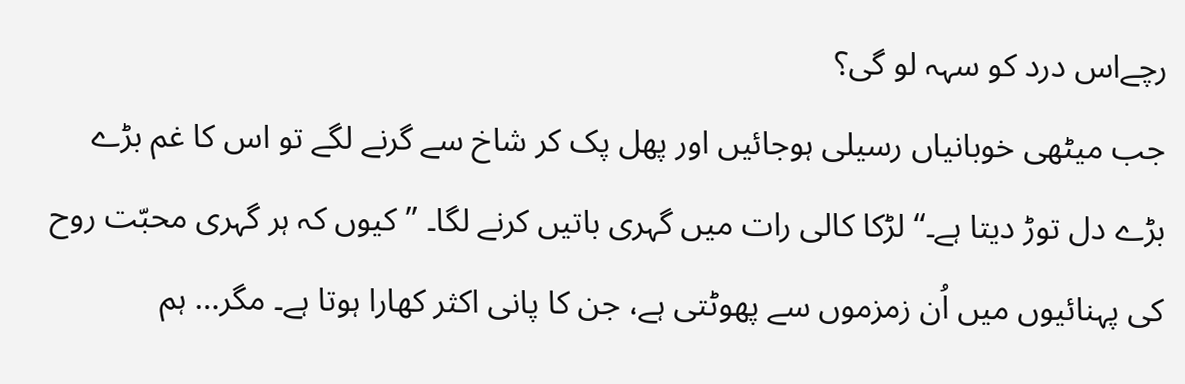رچےاس درد کو سہہ لو گی؟
جب میٹھی خوبانیاں رسیلی ہوجائیں اور پھل پک کر شاخ سے گرنے لگے تو اس کا غم بڑے بڑے دل توڑ دیتا ہے۔‘‘ لڑکا کالی رات میں گہری باتیں کرنے لگا۔ ’’کیوں کہ ہر گہری محبّت روح کی پہنائیوں میں اُن زمزموں سے پھوٹتی ہے، جن کا پانی اکثر کھارا ہوتا ہے۔ مگر… ہم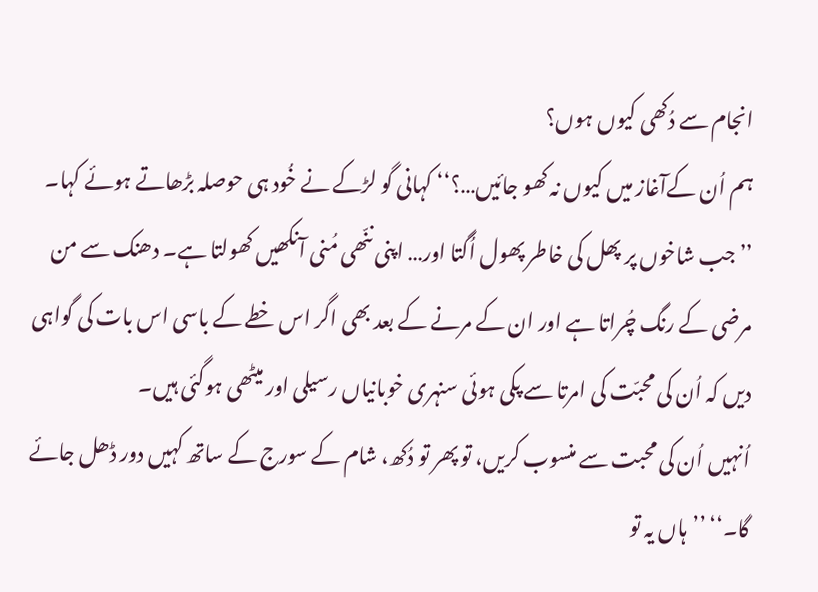انجام سے دُکھی کیوں ہوں؟
ہم اُن کےآغاز میں کیوں نہ کھو جائیں…؟‘‘ کہانی گو لڑکے نے خُود ہی حوصلہ بڑھاتے ہوئے کہا۔ ’’جب شاخوں پر پھل کی خاطر پھول اُگتا اور… اپنی ننّھی مُنی آنکھیں کھولتا ہے۔ دھنک سے من مرضی کے رنگ چُراتا ہے اور ان کے مرنے کے بعد بھی اگر اس خطے کے باسی اس بات کی گواہی دیں کہ اُن کی محبّت کی امرتا سے پکی ہوئی سنہری خوبانیاں رسیلی اور میٹھی ہوگئی ہیں۔
اُنہیں اُن کی محبت سے منسوب کریں، تو پھر تو دُکھ، شام کے سورج کے ساتھ کہیں دور ڈھل جائے گا۔‘‘ ’’ہاں یہ تو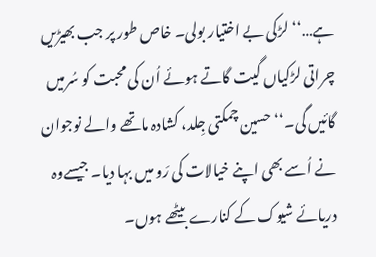ہے…‘‘ لڑکی بے اختیار بولی۔ خاص طور پر جب بھیڑیں چراتی لڑکیاں گیت گاتے ہوئے اُن کی محبت کو سُرمیں گائیں گی۔‘‘ حسین چمکتی جِلد، کشادہ ماتھے والے نوجوان نے اُسے بھی اپنے خیالات کی رَو میں بہا دیا۔ جیسےوہ دریائے شیوک کے کنارے بیٹھے ہوں۔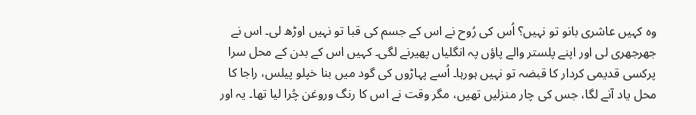وہ کہیں عاشری بانو تو نہیں؟ اُس کی رُوح نے اس کے جسم کی قبا تو نہیں اوڑھ لی۔ اس نے جھرجھری لی اور اپنے پلستر والے پاؤں پہ انگلیاں پھیرنے لگی۔ کہیں اس کے بدن کے محل سرا پرکسی قدیمی کردار کا قبضہ تو نہیں ہورہا۔ اُسے پہاڑوں کی گود میں بنا خپلو پیلس، راجا کا محل یاد آنے لگا، جس کی چار منزلیں تھیں، مگر وقت نے اس کا رنگ وروغن چُرا لیا تھا۔ یہ اور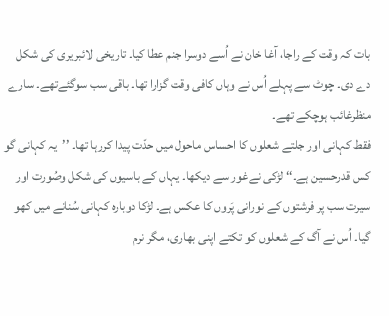بات کہ وقت کے راجا، آغا خان نے اُسے دوسرا جنم عطا کیا۔ تاریخی لائبریری کی شکل دے دی۔ چوٹ سے پہلے اُس نے وہاں کافی وقت گزارا تھا۔ باقی سب سوگئےتھے۔ سارے منظرغائب ہوچکے تھے۔
فقط کہانی اور جلتے شعلوں کا احساس ماحول میں حدّت پیدا کررہا تھا۔ ’’یہ کہانی گو کس قدرحسین ہے۔‘‘ لڑکی نےغور سے دیکھا۔ یہاں کے باسیوں کی شکل وصُورت اور سیرت سب پر فرشتوں کے نورانی پَروں کا عکس ہے۔ لڑکا دوبارہ کہانی سُنانے میں کھو گیا۔ اُس نے آگ کے شعلوں کو تکتے اپنی بھاری، مگر نرم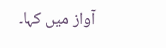آواز میں کہا۔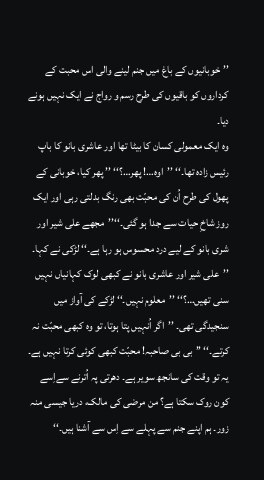’’خوبانیوں کے باغ میں جنم لینے والی اس محبت کے کرداروں کو باقیوں کی طرح رسم و رواج نے ایک نہیں ہونے دیا۔
وہ ایک معمولی کسان کا بیٹا تھا اور عاشری بانو کا باپ رئیس زادہ تھا۔‘‘ ’’اوہ…! پھر…؟‘‘ ’’ پھر کیا، خوبانی کے پھول کی طرح اُن کی محبّت بھی رنگ بدلتی رہی اور ایک روز شاخِ حیات سے جدا ہو گئی۔‘‘’’مجھے علی شیر اور شری بانو کے لیے درد محسوس ہو رہا ہے۔‘‘ لڑکی نے کہا۔ ’’علی شیر اور عاشری بانو نے کبھی لوک کہانیاں نہیں سنی تھیں…؟‘‘ ’’معلوم نہیں۔‘‘ لڑکے کی آواز میں سنجیدگی تھی۔ ’’اگر اُنہیں پتا ہوتا، تو وہ کبھی محبّت نہ کرتے۔‘‘ ’’بی بی صاحبہ! محبّت کبھی کوئی کرتا نہیں ہے۔ یہ تو وقت کی سانجھ سویر ہے۔ دھرتی پہ اُترنے سےاِسے کون روک سکتا ہے؟ من مرضی کی مالک، دریا جیسی منہ زور۔ ہم اپنے جنم سے پہلے سے اِس سے آشنا ہیں۔‘‘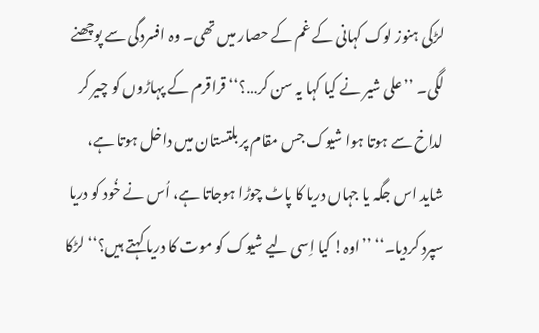لڑکی ہنوز لوک کہانی کے غم کے حصار میں تھی۔ وہ افسردگی سے پوچھنے لگی۔ ’’علی شیر نے کیا کہا یہ سن کر…؟‘‘ قراقرم کے پہاڑوں کو چیر کر لداخ سے ہوتا ہوا شیوک جس مقام پر بلتستان میں داخل ہوتا ہے، شاید اس جگہ یا جہاں دریا کا پاٹ چوڑا ہوجاتا ہے، اُس نے خُود کو دریا سپرد کردیا۔‘‘ ’’اوہ! کیا اِسی لیے شیوک کو موت کا دریا کہتے ہیں؟‘‘ لڑکا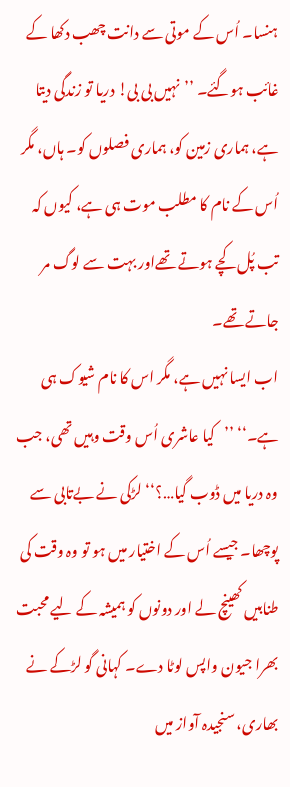ہنسا۔ اُس کے موتی سے دانت چھب دکھا کے غائب ہوگئے۔ ’’نہیں بی بی! دریا تو زندگی دیتا ہے، ہماری زمین کو، ہماری فصلوں کو۔ ہاں، مگر اُس کے نام کا مطلب موت ہی ہے، کیوں کہ تب پُل کچے ہوتے تھےاور بہت سے لوگ مر جاتے تھے۔
اب ایسا نہیں ہے، مگر اس کا نام شیوک ہی ہے۔‘‘ ’’کیا عاشری اُس وقت وہیں تھی، جب وہ دریا میں ڈوب گیا…؟‘‘ لڑکی نے بےتابی سے پوچھا۔ جیسے اُس کے اختیار میں ہو تو وہ وقت کی طنابیں کھینچ لے اور دونوں کو ہمیشہ کے لیے محبت بھرا جیون واپس لوٹا دے۔ کہانی گو لڑکے نے بھاری، سنجیدہ آواز میں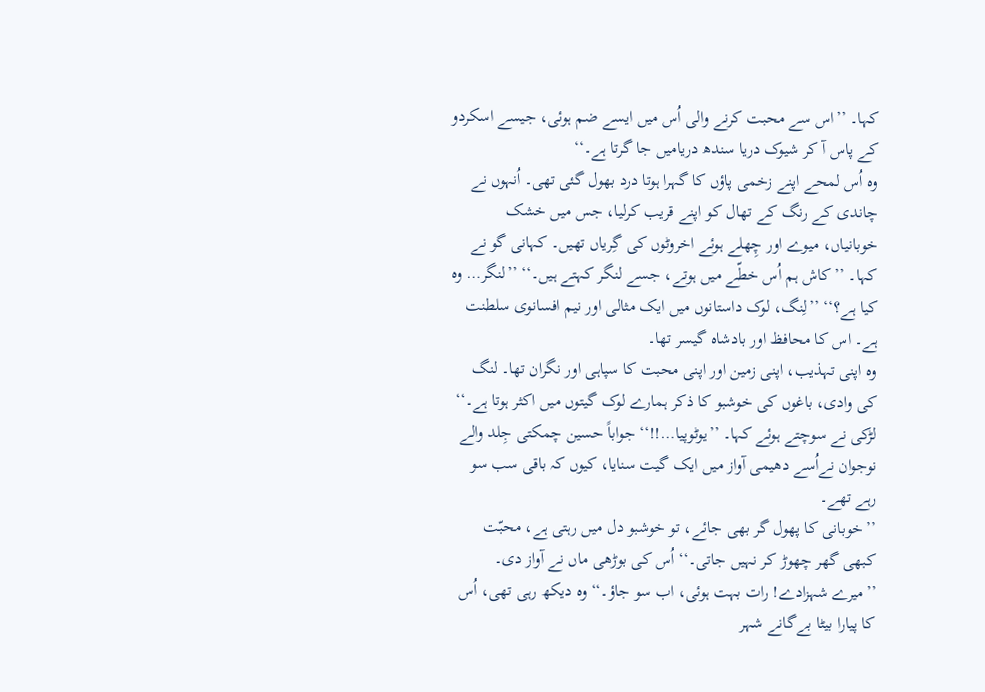کہا۔ ’’اس سے محبت کرنے والی اُس میں ایسے ضم ہوئی، جیسے اسکردو کے پاس آ کر شیوک دریا سندھ دریامیں جا گرتا ہے۔‘‘
وہ اُس لمحے اپنے زخمی پاؤں کا گہرا ہوتا درد بھول گئی تھی۔ اُنہوں نے چاندی کے رنگ کے تھال کو اپنے قریب کرلیا، جس میں خشک خوبانیاں، میوے اور چِھلے ہوئے اخروٹوں کی گِریاں تھیں۔ کہانی گو نے کہا۔ ’’کاش ہم اُس خطّے میں ہوتے، جسے لنگر کہتے ہیں۔‘‘ ’’لنگر… وہ کیا ہے؟‘‘ ’’لِنگ، لوک داستانوں میں ایک مثالی اور نیم افسانوی سلطنت ہے۔ اس کا محافظ اور بادشاہ گیسر تھا۔
وہ اپنی تہذیب، اپنی زمین اور اپنی محبت کا سپاہی اور نگران تھا۔ لنگ کی وادی، باغوں کی خوشبو کا ذکر ہمارے لوک گیتوں میں اکثر ہوتا ہے۔‘‘ لڑکی نے سوچتے ہوئے کہا۔ ’’یوٹوپیا…!!‘‘ جواباً حسین چمکتی جِلد والے نوجوان نےاُسے دھیمی آواز میں ایک گیت سنایا، کیوں کہ باقی سب سو رہے تھے۔
’’خوبانی کا پھول گر بھی جائے، تو خوشبو دل میں رہتی ہے، محبّت کبھی گھر چھوڑ کر نہیں جاتی۔‘‘ اُس کی بوڑھی ماں نے آواز دی۔ ’’میرے شہزادے! رات بہت ہوئی، اب سو جاؤ۔‘‘ وہ دیکھ رہی تھی، اُس کا پیارا بیٹا بےگانے شہر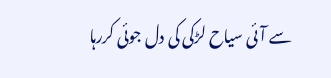سے آئی سیاح لڑکی کی دل جوئی کررہا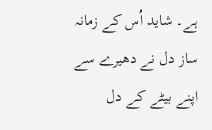ہے۔ شاید اُس کے زمانہ ساز دل نے دھیرے سے اپنے بیٹے کے دل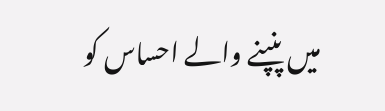میں پنپنے والے احساس کو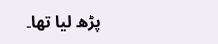پڑھ لیا تھا۔